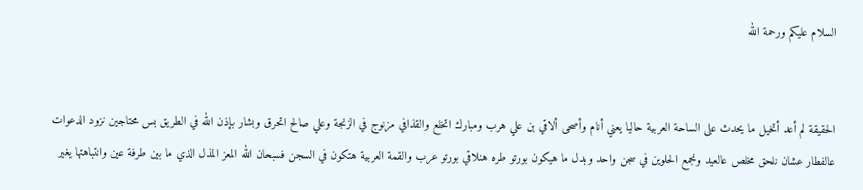السلام عليكم ورحمة الله


الحقيقة لم أعد أتخيل ما يحدث على الساحة العربية حاليا يعني أنام وأصحى ألاقي بن علي هرب ومبارك اتخلع والقذافي مزنوج في الزنجة وعلي صالح اتحرق وبشار بإذن الله في الطريق بس محتاجين نزود الدعوات عالفطار عشان نلحق مخلص عالعيد ونجمع الحلوين في سجن واحد وبدل ما هيكون بورتو طره هنلاقي بورتو عرب والقمة العربية هتكون في السجن فسبحان الله المعز المذل الذي ما بين طرفة عين وانتباهتها يغير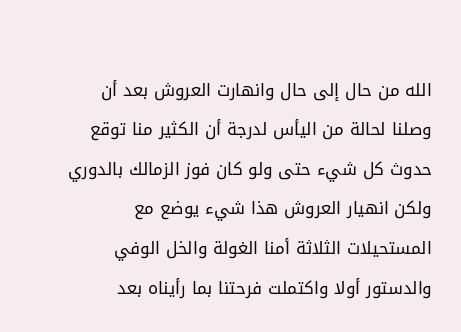الله من حال إلى حال وانهارت العروش بعد أن وصلنا لحالة من اليأس لدرجة أن الكثير منا توقع حدوث كل شيء حتى ولو كان فوز الزمالك بالدوري ولكن انهيار العروش هذا شيء يوضع مع المستحيلات الثلاثة أمنا الغولة والخل الوفي والدستور أولا واكتملت فرحتنا بما رأيناه بعد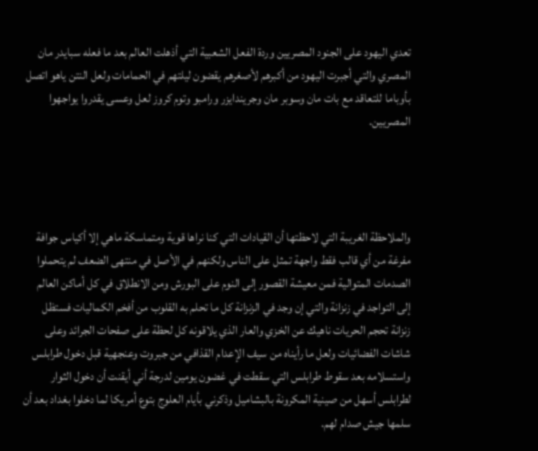تعدي اليهود على الجنود المصريين وردة الفعل الشعبية التي أذهلت العالم بعد ما فعله سبايدر مان المصري والتي أجبرت اليهود من أكبرهم لأصغرهم يقضون ليلتهم في الحمامات ولعل النتن ياهو اتصل بأوباما للتعاقد مع بات مان وسوبر مان وجريندايزر ورامبو وتوم كروز لعل وعسى يقدروا يواجهوا المصريين.




والملاحظة الغريبة التي لاحظتها أن القيادات التي كنا نراها قوية ومتماسكة ماهي إلا أكياس جوافة مفرغة من أي قالب فقط واجهة تمثل على الناس ولكنهم في الأصل في منتهى الضعف لم يتحملوا الصدمات المتوالية فمن معيشة القصور إلى النوم على البورش ومن الانطلاق في كل أماكن العالم إلى التواجد في زنزانة والتي إن وجد في الزنزانة كل ما تحلم به القلوب من أفخم الكماليات فستظل زنزانة تحجم الحريات ناهيك عن الخزي والعار الذي يلاقونه كل لحظة على صفحات الجرائد وعلى شاشات الفضائيات ولعل ما رأيناه من سيف الإعدام القذافي من جبروت وعنجهية قبل دخول طرابلس واستسلامه بعد سقوط طرابلس التي سقطت في غضون يومين لدرجة أني أيقنت أن دخول الثوار لطرابلس أسهل من صينية المكرونة بالبشاميل وذكرني بأيام العلوج بتوع أمريكا لما دخلوا بغداد بعد أن سلمها جيش صدام لهم.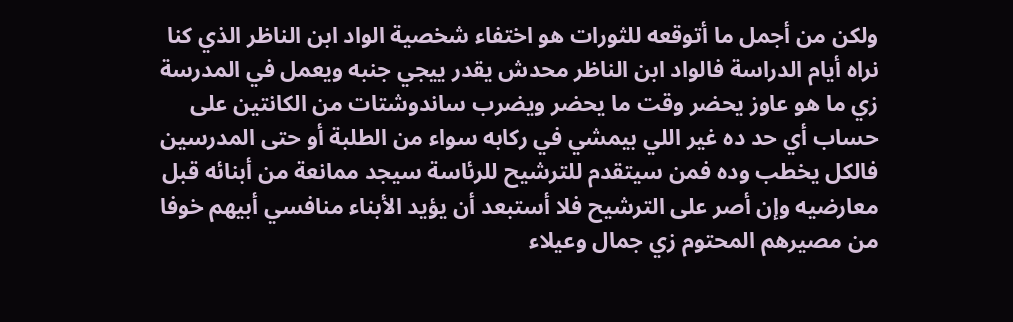ولكن من أجمل ما أتوقعه للثورات هو اختفاء شخصية الواد ابن الناظر الذي كنا نراه أيام الدراسة فالواد ابن الناظر محدش يقدر ييجي جنبه ويعمل في المدرسة زي ما هو عاوز يحضر وقت ما يحضر ويضرب ساندوشتات من الكانتين على حساب أي حد ده غير اللي بيمشي في ركابه سواء من الطلبة أو حتى المدرسين فالكل يخطب وده فمن سيتقدم للترشيح للرئاسة سيجد ممانعة من أبنائه قبل معارضيه وإن أصر على الترشيح فلا أستبعد أن يؤيد الأبناء منافسي أبيهم خوفا من مصيرهم المحتوم زي جمال وعيلاء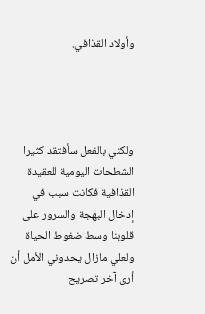وأولاد القذافي.




ولكني بالفعل سأفتقد كثيرا الشطحات اليومية للعقيدة القذافية فكانت سبب في إدخال البهجة والسرور على قلوبنا وسط ضغوط الحياة ولعلي مازال يحدوني الأمل أن أرى آخر تصريح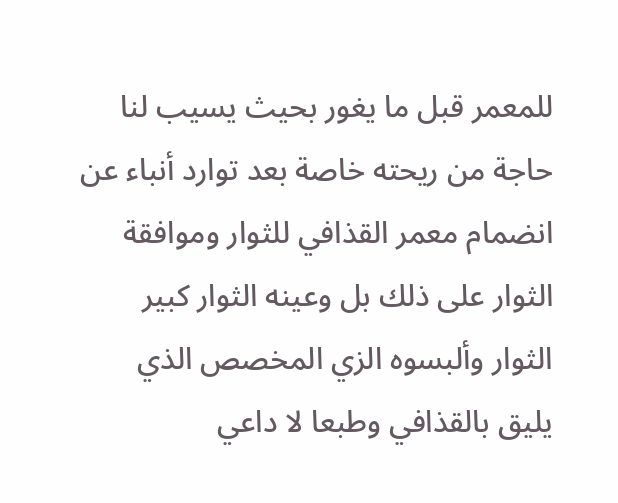للمعمر قبل ما يغور بحيث يسيب لنا حاجة من ريحته خاصة بعد توارد أنباء عن انضمام معمر القذافي للثوار وموافقة الثوار على ذلك بل وعينه الثوار كبير الثوار وألبسوه الزي المخصص الذي يليق بالقذافي وطبعا لا داعي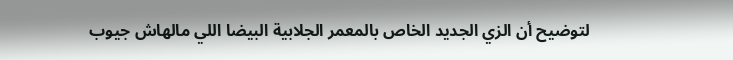لتوضيح أن الزي الجديد الخاص بالمعمر الجلابية البيضا اللي مالهاش جيوب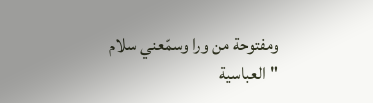ومفتوحة من ورا وسمّعني سلام "العباسية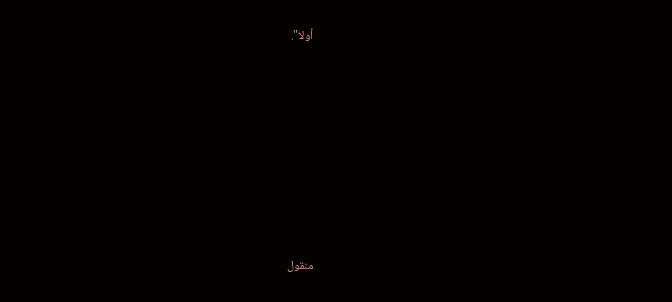أولا".








منقول